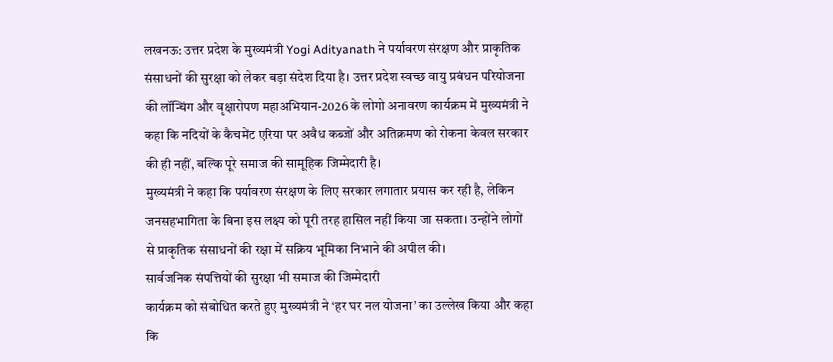लखनऊ: उत्तर प्रदेश के मुख्यमंत्री Yogi Adityanath ने पर्यावरण संरक्षण और प्राकृतिक संसाधनों की सुरक्षा को लेकर बड़ा संदेश दिया है। उत्तर प्रदेश स्वच्छ वायु प्रबंधन परियोजना की लॉन्चिंग और वृक्षारोपण महाअभियान-2026 के लोगो अनावरण कार्यक्रम में मुख्यमंत्री ने कहा कि नदियों के कैचमेंट एरिया पर अवैध कब्जों और अतिक्रमण को रोकना केवल सरकार की ही नहीं, बल्कि पूरे समाज की सामूहिक जिम्मेदारी है।
मुख्यमंत्री ने कहा कि पर्यावरण संरक्षण के लिए सरकार लगातार प्रयास कर रही है, लेकिन जनसहभागिता के बिना इस लक्ष्य को पूरी तरह हासिल नहीं किया जा सकता। उन्होंने लोगों से प्राकृतिक संसाधनों की रक्षा में सक्रिय भूमिका निभाने की अपील की।
सार्वजनिक संपत्तियों की सुरक्षा भी समाज की जिम्मेदारी
कार्यक्रम को संबोधित करते हुए मुख्यमंत्री ने ‘हर घर नल योजना’ का उल्लेख किया और कहा कि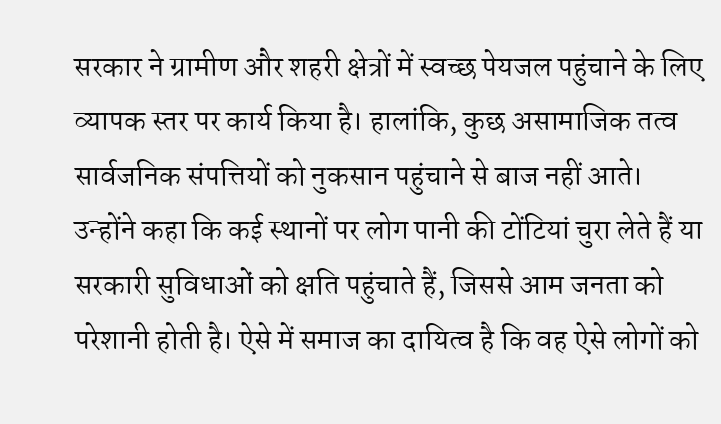सरकार ने ग्रामीण और शहरी क्षेत्रों में स्वच्छ पेयजल पहुंचाने के लिए व्यापक स्तर पर कार्य किया है। हालांकि, कुछ असामाजिक तत्व सार्वजनिक संपत्तियों को नुकसान पहुंचाने से बाज नहीं आते।
उन्होंने कहा कि कई स्थानों पर लोग पानी की टोंटियां चुरा लेते हैं या सरकारी सुविधाओं को क्षति पहुंचाते हैं, जिससे आम जनता को परेशानी होती है। ऐसे में समाज का दायित्व है कि वह ऐसे लोगों को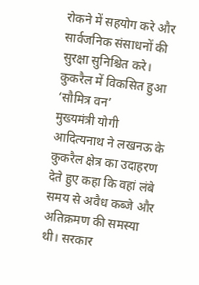रोकने में सहयोग करे और सार्वजनिक संसाधनों की सुरक्षा सुनिश्चित करे।
कुकरैल में विकसित हुआ ‘सौमित्र वन’
मुख्यमंत्री योगी आदित्यनाथ ने लखनऊ के कुकरैल क्षेत्र का उदाहरण देते हुए कहा कि वहां लंबे समय से अवैध कब्जे और अतिक्रमण की समस्या थी। सरकार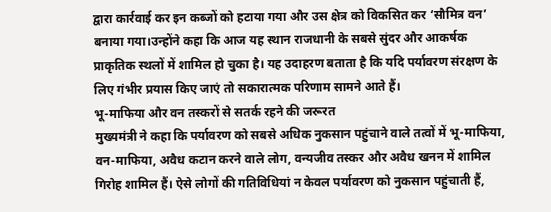द्वारा कार्रवाई कर इन कब्जों को हटाया गया और उस क्षेत्र को विकसित कर ‘सौमित्र वन’ बनाया गया।उन्होंने कहा कि आज यह स्थान राजधानी के सबसे सुंदर और आकर्षक प्राकृतिक स्थलों में शामिल हो चुका है। यह उदाहरण बताता है कि यदि पर्यावरण संरक्षण के लिए गंभीर प्रयास किए जाएं तो सकारात्मक परिणाम सामने आते हैं।
भू-माफिया और वन तस्करों से सतर्क रहने की जरूरत
मुख्यमंत्री ने कहा कि पर्यावरण को सबसे अधिक नुकसान पहुंचाने वाले तत्वों में भू-माफिया, वन-माफिया, अवैध कटान करने वाले लोग, वन्यजीव तस्कर और अवैध खनन में शामिल गिरोह शामिल हैं। ऐसे लोगों की गतिविधियां न केवल पर्यावरण को नुकसान पहुंचाती हैं,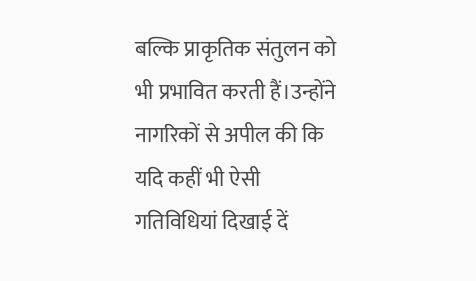बल्कि प्राकृतिक संतुलन को भी प्रभावित करती हैं।उन्होंने नागरिकों से अपील की कि यदि कहीं भी ऐसी गतिविधियां दिखाई दें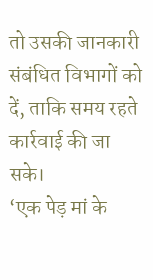तो उसकी जानकारी संबंधित विभागों को दें, ताकि समय रहते कार्रवाई की जा सके।
‘एक पेड़ मां के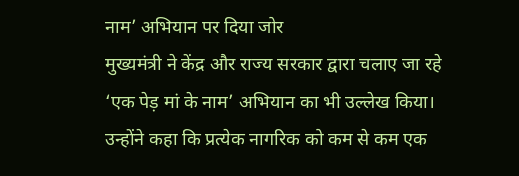नाम’ अभियान पर दिया जोर
मुख्यमंत्री ने केंद्र और राज्य सरकार द्वारा चलाए जा रहे ‘एक पेड़ मां के नाम’ अभियान का भी उल्लेख किया। उन्होंने कहा कि प्रत्येक नागरिक को कम से कम एक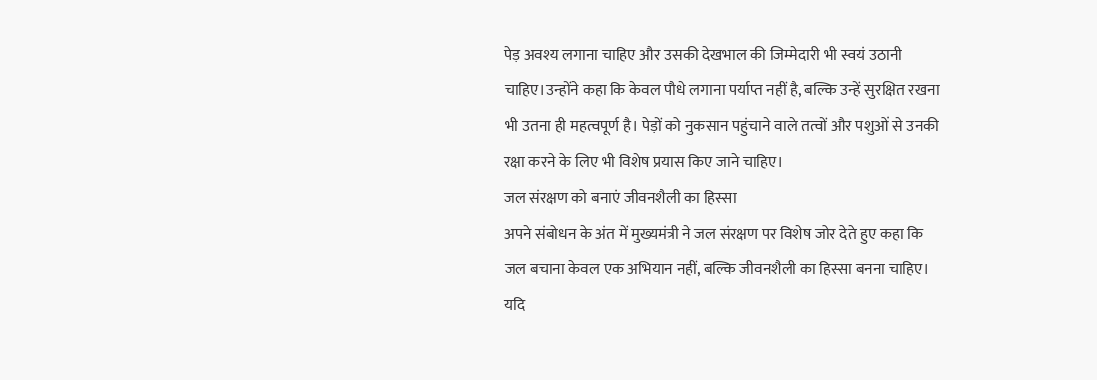पेड़ अवश्य लगाना चाहिए और उसकी देखभाल की जिम्मेदारी भी स्वयं उठानी चाहिए।उन्होंने कहा कि केवल पौधे लगाना पर्याप्त नहीं है, बल्कि उन्हें सुरक्षित रखना भी उतना ही महत्वपूर्ण है। पेड़ों को नुकसान पहुंचाने वाले तत्वों और पशुओं से उनकी रक्षा करने के लिए भी विशेष प्रयास किए जाने चाहिए।
जल संरक्षण को बनाएं जीवनशैली का हिस्सा
अपने संबोधन के अंत में मुख्यमंत्री ने जल संरक्षण पर विशेष जोर देते हुए कहा कि जल बचाना केवल एक अभियान नहीं, बल्कि जीवनशैली का हिस्सा बनना चाहिए। यदि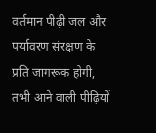वर्तमान पीढ़ी जल और पर्यावरण संरक्षण के प्रति जागरूक होगी, तभी आने वाली पीढ़ियों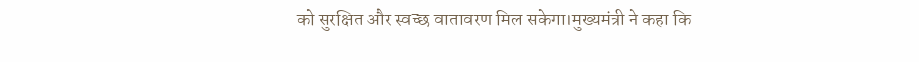को सुरक्षित और स्वच्छ वातावरण मिल सकेगा।मुख्यमंत्री ने कहा कि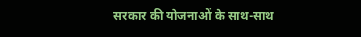सरकार की योजनाओं के साथ-साथ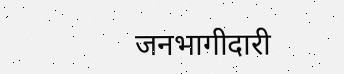जनभागीदारी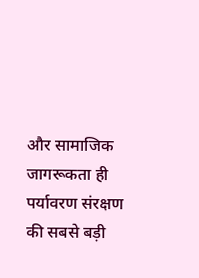और सामाजिक जागरूकता ही पर्यावरण संरक्षण की सबसे बड़ी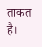ताकत है।